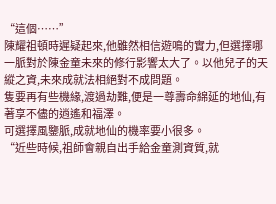“這個……”
陳耀祖頓時遲疑起來,他雖然相信遊鳴的實力,但選擇哪一脈對於陳金童未來的修行影響太大了。以他兒子的天縱之資,未來成就法相絕對不成問題。
隻要再有些機緣,渡過劫難,便是一尊壽命綿延的地仙,有著享不儘的逍遙和福澤。
可選擇風鑒脈,成就地仙的機率要小很多。
“近些時候,祖師會親自出手給金童測資質,就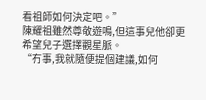看祖師如何決定吧。”
陳耀祖雖然尊敬遊鳴,但這事兒他卻更希望兒子選擇觀星脈。
“冇事,我就隨便提個建議,如何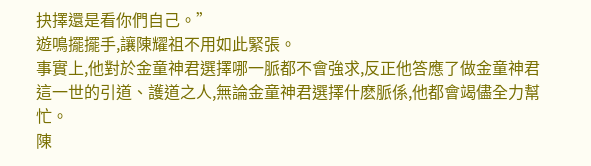抉擇還是看你們自己。”
遊鳴擺擺手,讓陳耀祖不用如此緊張。
事實上,他對於金童神君選擇哪一脈都不會強求,反正他答應了做金童神君這一世的引道、護道之人,無論金童神君選擇什麽脈係,他都會竭儘全力幫忙。
陳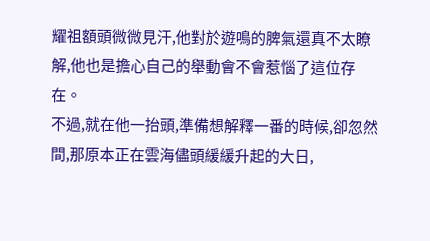耀祖額頭微微見汗,他對於遊鳴的脾氣還真不太瞭解,他也是擔心自己的舉動會不會惹惱了這位存在。
不過,就在他一抬頭,準備想解釋一番的時候,卻忽然間,那原本正在雲海儘頭緩緩升起的大日,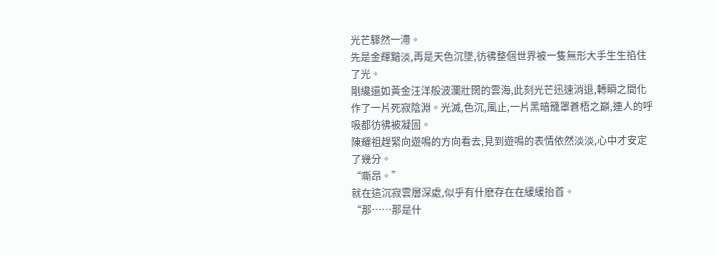光芒驟然一滯。
先是金輝黯淡,再是天色沉墜,彷彿整個世界被一隻無形大手生生掐住了光。
剛纔還如黃金汪洋般波瀾壯闊的雲海,此刻光芒迅速消退,轉瞬之間化作了一片死寂陰淵。光滅,色沉,風止,一片黑暗籠罩蒼梧之巔,連人的呼吸都彷彿被凝固。
陳耀祖趕緊向遊鳴的方向看去,見到遊鳴的表情依然淡淡,心中才安定了幾分。
“嘶昂。”
就在這沉寂雲層深處,似乎有什麽存在在緩緩抬首。
“那……那是什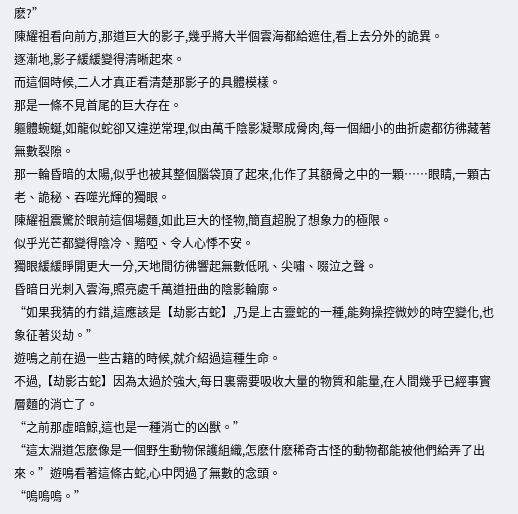麽?”
陳耀祖看向前方,那道巨大的影子,幾乎將大半個雲海都給遮住,看上去分外的詭異。
逐漸地,影子緩緩變得清晰起來。
而這個時候,二人才真正看清楚那影子的具體模樣。
那是一條不見首尾的巨大存在。
軀體蜿蜒,如龍似蛇卻又違逆常理,似由萬千陰影凝聚成骨肉,每一個細小的曲折處都彷彿藏著無數裂隙。
那一輪昏暗的太陽,似乎也被其整個腦袋頂了起來,化作了其額骨之中的一顆……眼睛,一顆古老、詭秘、吞噬光輝的獨眼。
陳耀祖震驚於眼前這個場麵,如此巨大的怪物,簡直超脫了想象力的極限。
似乎光芒都變得陰冷、黯啞、令人心悸不安。
獨眼緩緩睜開更大一分,天地間彷彿響起無數低吼、尖嘯、啜泣之聲。
昏暗日光刺入雲海,照亮處千萬道扭曲的陰影輪廓。
“如果我猜的冇錯,這應該是【劫影古蛇】,乃是上古靈蛇的一種,能夠操控微妙的時空變化,也象征著災劫。”
遊鳴之前在過一些古籍的時候,就介紹過這種生命。
不過,【劫影古蛇】因為太過於強大,每日裏需要吸收大量的物質和能量,在人間幾乎已經事實層麵的消亡了。
“之前那虛暗鯨,這也是一種消亡的凶獸。”
“這太淵道怎麽像是一個野生動物保護組織,怎麽什麽稀奇古怪的動物都能被他們給弄了出來。”遊鳴看著這條古蛇,心中閃過了無數的念頭。
“嗚嗚嗚。”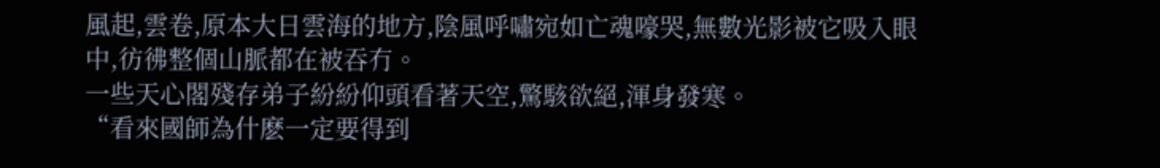風起,雲卷,原本大日雲海的地方,陰風呼嘯宛如亡魂嚎哭,無數光影被它吸入眼中,彷彿整個山脈都在被吞冇。
一些天心閣殘存弟子紛紛仰頭看著天空,驚駭欲絕,渾身發寒。
“看來國師為什麽一定要得到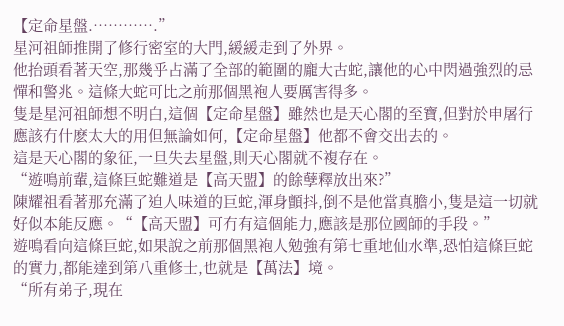【定命星盤.………….”
星河祖師推開了修行密室的大門,緩緩走到了外界。
他抬頭看著天空,那幾乎占滿了全部的範圍的龐大古蛇,讓他的心中閃過強烈的忌憚和警兆。這條大蛇可比之前那個黑袍人要厲害得多。
隻是星河祖師想不明白,這個【定命星盤】雖然也是天心閣的至寶,但對於申屠行應該冇什麽太大的用但無論如何,【定命星盤】他都不會交出去的。
這是天心閣的象征,一旦失去星盤,則天心閣就不複存在。
“遊鳴前輩,這條巨蛇難道是【高天盟】的餘孽釋放出來?”
陳耀祖看著那充滿了迫人味道的巨蛇,渾身顫抖,倒不是他當真膽小,隻是這一切就好似本能反應。“【高天盟】可冇有這個能力,應該是那位國師的手段。”
遊鳴看向這條巨蛇,如果說之前那個黑袍人勉強有第七重地仙水準,恐怕這條巨蛇的實力,都能達到第八重修士,也就是【萬法】境。
“所有弟子,現在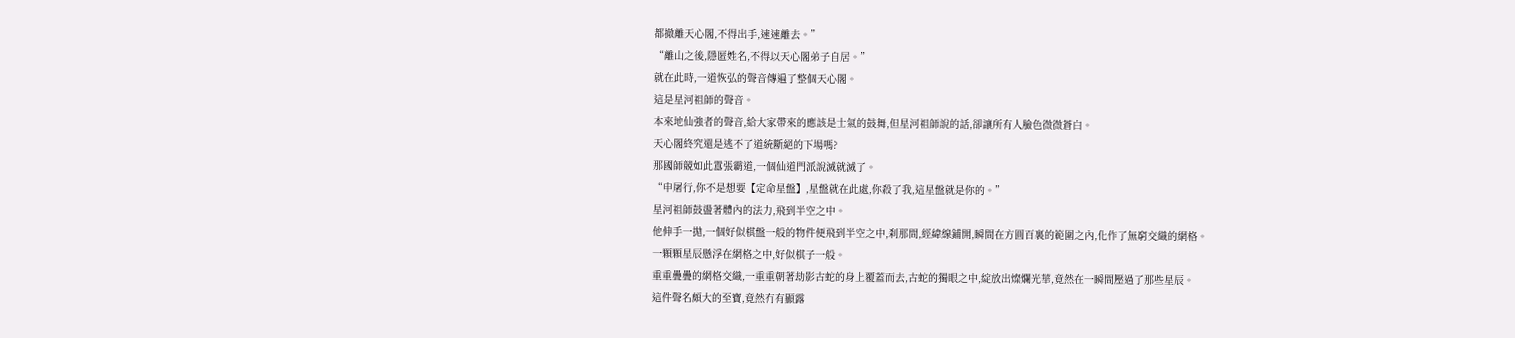都撤離天心閣,不得出手,速速離去。”
“離山之後,隱匿姓名,不得以天心閣弟子自居。”
就在此時,一道恢弘的聲音傳遍了整個天心閣。
這是星河祖師的聲音。
本來地仙強者的聲音,給大家帶來的應該是士氣的鼓舞,但星河祖師說的話,卻讓所有人臉色微微蒼白。
天心閣終究還是逃不了道統斷絕的下場嗎?
那國師競如此囂張霸道,一個仙道門派說滅就滅了。
“申屠行,你不是想要【定命星盤】,星盤就在此處,你殺了我,這星盤就是你的。”
星河祖師鼓盪著體內的法力,飛到半空之中。
他伸手一拋,一個好似棋盤一般的物件便飛到半空之中,刹那間,經緯線鋪開,瞬間在方圓百裏的範圍之內,化作了無窮交織的網格。
一顆顆星辰懸浮在網格之中,好似棋子一般。
重重疊疊的網格交織,一重重朝著劫影古蛇的身上覆蓋而去,古蛇的獨眼之中,綻放出燦爛光華,竟然在一瞬間壓過了那些星辰。
這件聲名頗大的至寶,竟然冇有顯露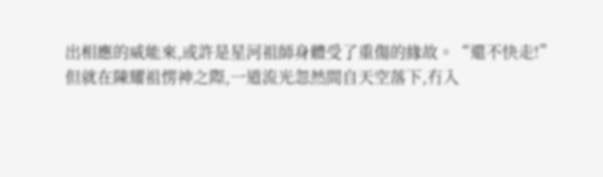出相應的威能來,或許是星河祖師身體受了重傷的緣故。“還不快走!”
但就在陳耀祖愣神之際,一道流光忽然間自天空落下,冇入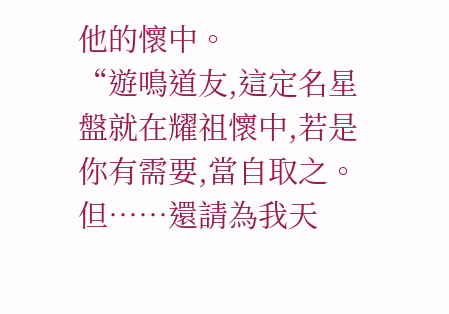他的懷中。
“遊鳴道友,這定名星盤就在耀祖懷中,若是你有需要,當自取之。但……還請為我天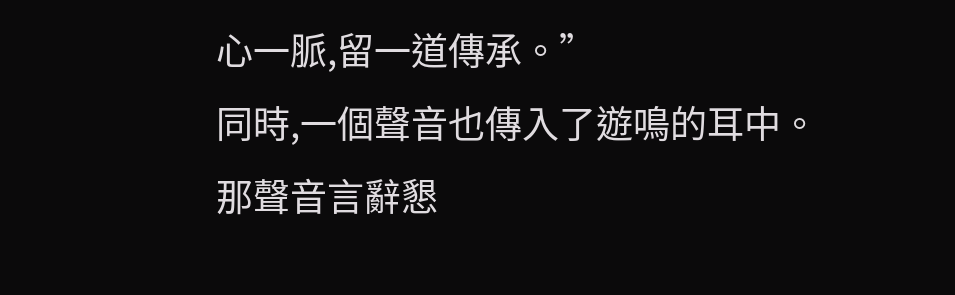心一脈,留一道傳承。”
同時,一個聲音也傳入了遊鳴的耳中。
那聲音言辭懇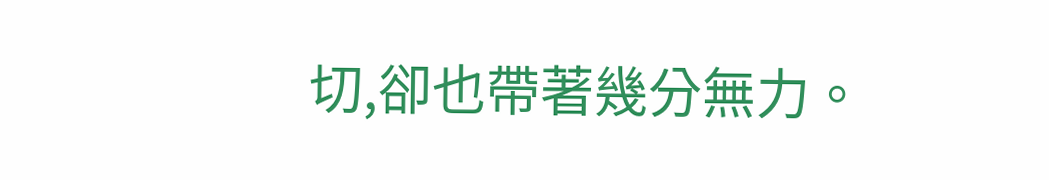切,卻也帶著幾分無力。